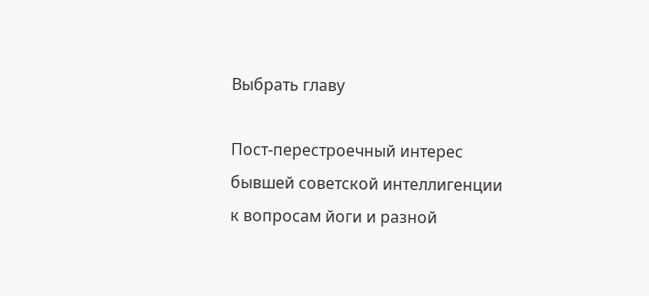Выбрать главу

Пост-перестроечный интерес бывшей советской интеллигенции к вопросам йоги и разной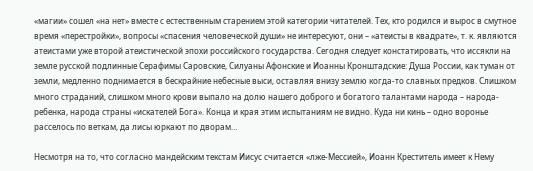«магии» сошел «на нет» вместе с естественным старением этой категории читателей. Тех, кто родился и вырос в смутное время «перестройки», вопросы «спасения человеческой души» не интересуют, они – «атеисты в квадрате», т. к. являются атеистами уже второй атеистической эпохи российского государства. Сегодня следует констатировать, что иссякли на земле русской подлинные Серафимы Саровские, Силуаны Афонские и Иоанны Кронштадские: Душа России, как туман от земли, медленно поднимается в бескрайние небесные выси, оставляя внизу землю когда-то славных предков. Слишком много страданий, слишком много крови выпало на долю нашего доброго и богатого талантами народа – народа-ребенка, народа страны «искателей Бога». Конца и края этим испытаниям не видно. Куда ни кинь – одно воронье расселось по веткам, да лисы юркают по дворам…

Несмотря на то, что согласно мандейским текстам Иисус считается «лже-Мессией», Иоанн Креститель имеет к Нему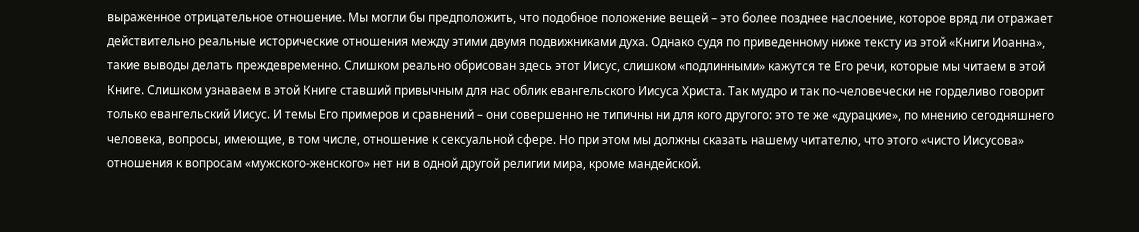выраженное отрицательное отношение. Мы могли бы предположить, что подобное положение вещей – это более позднее наслоение, которое вряд ли отражает действительно реальные исторические отношения между этими двумя подвижниками духа. Однако судя по приведенному ниже тексту из этой «Книги Иоанна», такие выводы делать преждевременно. Слишком реально обрисован здесь этот Иисус, слишком «подлинными» кажутся те Его речи, которые мы читаем в этой Книге. Слишком узнаваем в этой Книге ставший привычным для нас облик евангельского Иисуса Христа. Так мудро и так по-человечески не горделиво говорит только евангельский Иисус. И темы Его примеров и сравнений – они совершенно не типичны ни для кого другого: это те же «дурацкие», по мнению сегодняшнего человека, вопросы, имеющие, в том числе, отношение к сексуальной сфере. Но при этом мы должны сказать нашему читателю, что этого «чисто Иисусова» отношения к вопросам «мужского-женского» нет ни в одной другой религии мира, кроме мандейской.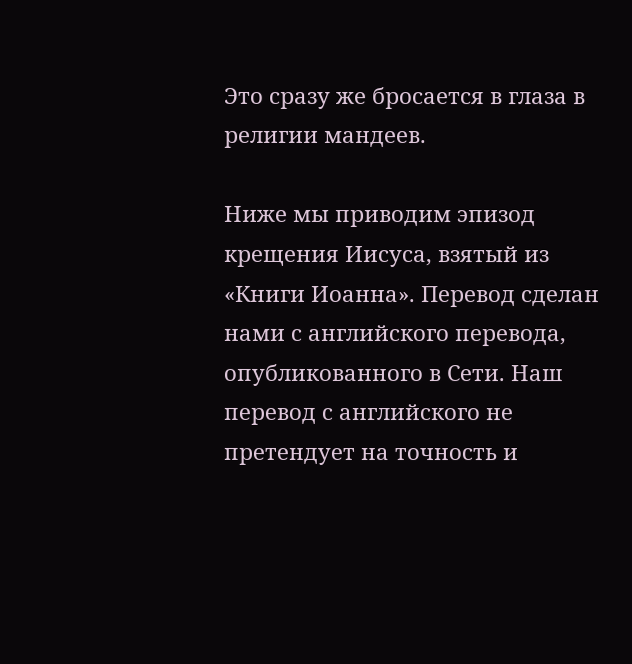Это сразу же бросается в глаза в религии мандеев.

Ниже мы приводим эпизод крещения Иисуса, взятый из «Книги Иоанна». Перевод сделан нами с английского перевода, опубликованного в Сети. Наш перевод с английского не претендует на точность и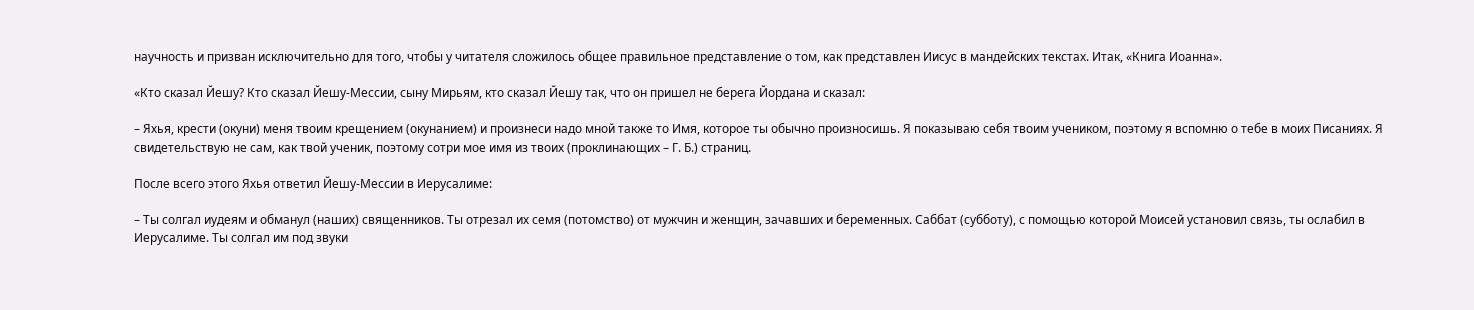научность и призван исключительно для того, чтобы у читателя сложилось общее правильное представление о том, как представлен Иисус в мандейских текстах. Итак, «Книга Иоанна».

«Кто сказал Йешу? Кто сказал Йешу-Мессии, сыну Мирьям, кто сказал Йешу так, что он пришел не берега Йордана и сказал:

– Яхья, крести (окуни) меня твоим крещением (окунанием) и произнеси надо мной также то Имя, которое ты обычно произносишь. Я показываю себя твоим учеником, поэтому я вспомню о тебе в моих Писаниях. Я свидетельствую не сам, как твой ученик, поэтому сотри мое имя из твоих (проклинающих – Г. Б.) страниц.

После всего этого Яхья ответил Йешу-Мессии в Иерусалиме:

– Ты солгал иудеям и обманул (наших) священников. Ты отрезал их семя (потомство) от мужчин и женщин, зачавших и беременных. Саббат (субботу), с помощью которой Моисей установил связь, ты ослабил в Иерусалиме. Ты солгал им под звуки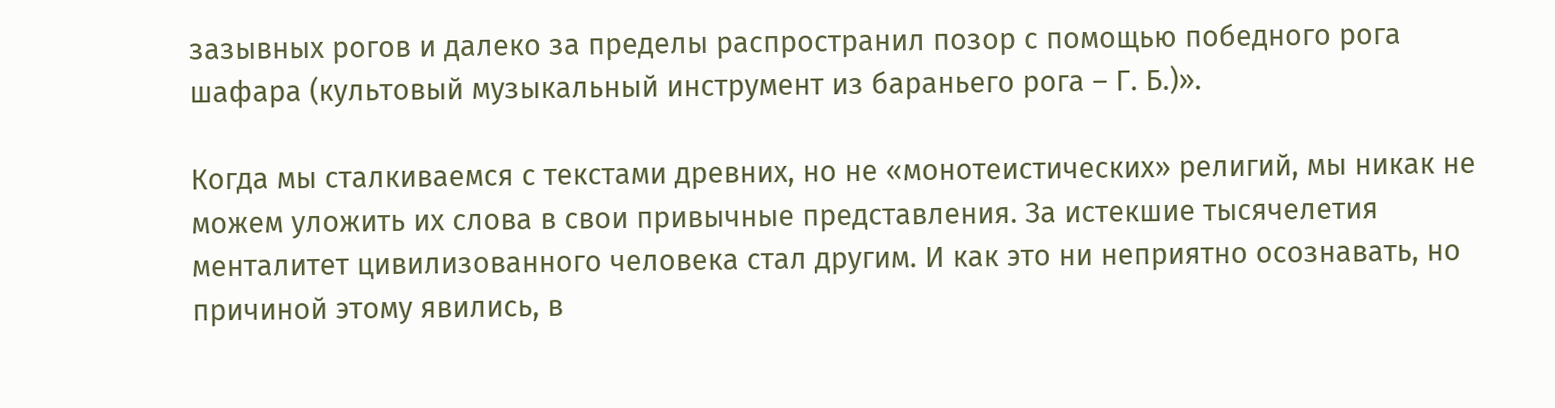зазывных рогов и далеко за пределы распространил позор с помощью победного рога шафара (культовый музыкальный инструмент из бараньего рога – Г. Б.)».

Когда мы сталкиваемся с текстами древних, но не «монотеистических» религий, мы никак не можем уложить их слова в свои привычные представления. За истекшие тысячелетия менталитет цивилизованного человека стал другим. И как это ни неприятно осознавать, но причиной этому явились, в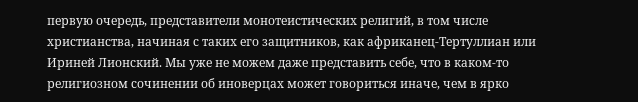первую очередь, представители монотеистических религий, в том числе христианства, начиная с таких его защитников, как африканец-Тертуллиан или Ириней Лионский. Мы уже не можем даже представить себе, что в каком-то религиозном сочинении об иноверцах может говориться иначе, чем в ярко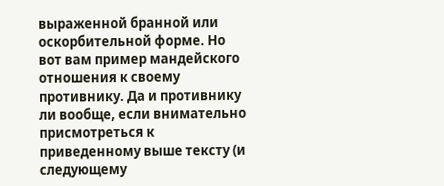выраженной бранной или оскорбительной форме. Но вот вам пример мандейского отношения к своему противнику. Да и противнику ли вообще, если внимательно присмотреться к приведенному выше тексту (и следующему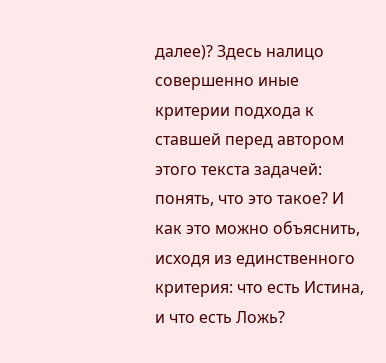далее)? Здесь налицо совершенно иные критерии подхода к ставшей перед автором этого текста задачей: понять, что это такое? И как это можно объяснить, исходя из единственного критерия: что есть Истина, и что есть Ложь?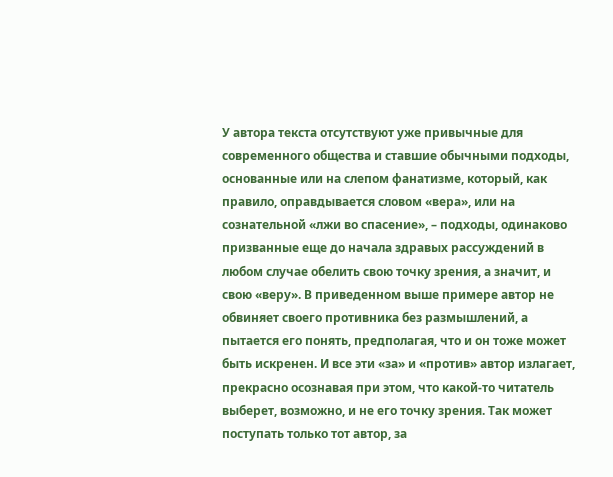У автора текста отсутствуют уже привычные для современного общества и ставшие обычными подходы, основанные или на слепом фанатизме, который, как правило, оправдывается словом «вера», или на сознательной «лжи во спасение», – подходы, одинаково призванные еще до начала здравых рассуждений в любом случае обелить свою точку зрения, а значит, и свою «веру». В приведенном выше примере автор не обвиняет своего противника без размышлений, а пытается его понять, предполагая, что и он тоже может быть искренен. И все эти «за» и «против» автор излагает, прекрасно осознавая при этом, что какой-то читатель выберет, возможно, и не его точку зрения. Так может поступать только тот автор, за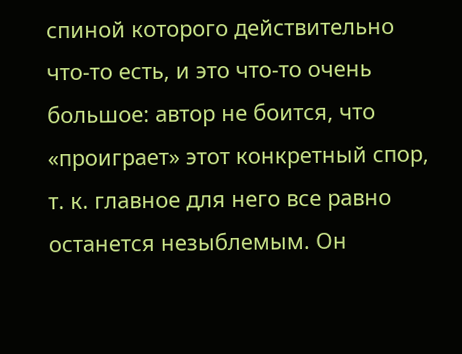спиной которого действительно что-то есть, и это что-то очень большое: автор не боится, что «проиграет» этот конкретный спор, т. к. главное для него все равно останется незыблемым. Он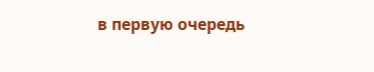в первую очередь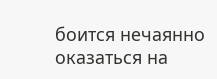боится нечаянно оказаться на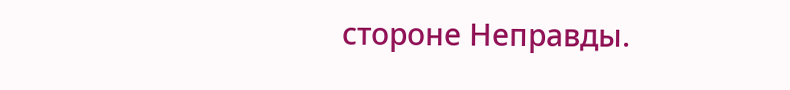стороне Неправды.